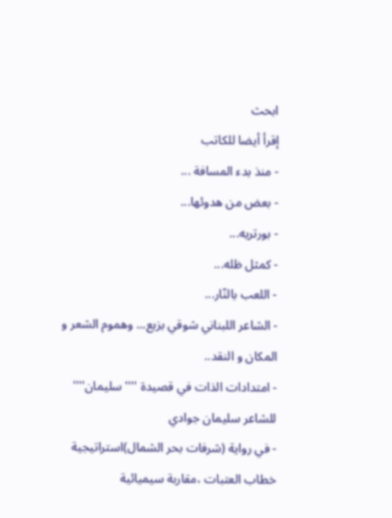ابحث
إقرأ أيضا للكاتب
- منذ بدء المسافة ...
- بعض من هدوئها...
- بورتريه...
- كمثل ظله...
- اللعب بالنّار...
- الشاعر اللبناني شوقي بزيع... وهموم الشعر و المكان و النقد..
- امتدادات الذات في قصيدة ''''سليمان'''' للشاعر سليمان جوادي
- في رواية (شرفات بحر الشمال)استراتيجية خطاب العتبات ،مقاربة سيميائية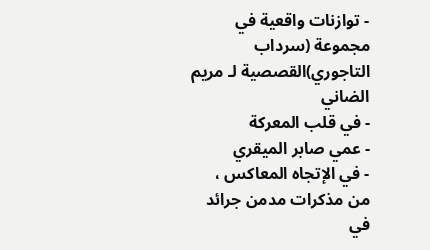- توازنات واقعية في مجموعة (سرداب التاجوري)القصصية لـ مريم الضاني
- في قلب المعركة
- عمي صابر الميقري
- في الإتجاه المعاكس ، من مذكرات مدمن جرائد
في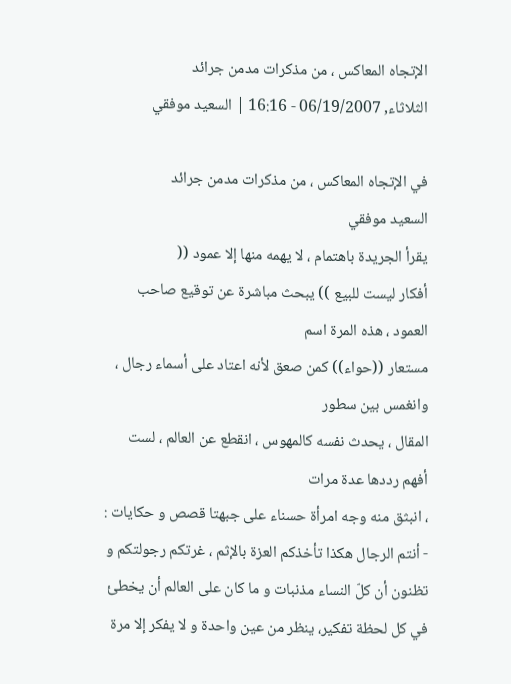الإتجاه المعاكس ، من مذكرات مدمن جرائد
الثلاثاء, 06/19/2007 - 16:16 | السعيد موفقي

في الإتجاه المعاكس ، من مذكرات مدمن جرائد
السعيد موفقي
يقرأ الجريدة باهتمام ، لا يهمه منها إلا عمود ((
أفكار ليست للبيع )) يبحث مباشرة عن توقيع صاحب العمود ، هذه المرة اسم
مستعار ((حواء)) كمن صعق لأنه اعتاد على أسماء رجال ، وانغمس بين سطور
المقال ، يحدث نفسه كالمهوس ، انقطع عن العالم ، لست أفهم رددها عدة مرات
، انبثق منه وجه امرأة حسناء على جبهتا قصص و حكايات :
- أنتم الرجال هكذا تأخذكم العزة بالإثم ، غرتكم رجولتكم و تظنون أن كلّ النساء مذنبات و ما كان على العالم أن يخطئ في كل لحظة تفكير، ينظر من عين واحدة و لا يفكر إلا مرة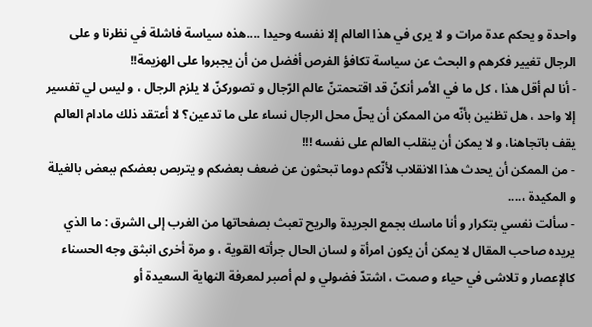واحدة و يحكم عدة مرات و لا يرى في هذا العالم إلا نفسه وحيدا ....هذه سياسة فاشلة في نظرنا و على الرجال تغيير فكرهم و البحث عن سياسة تكافؤ الفرص أفضل من أن يجبروا على الهزيمة!!
- أنا لم أقل هذا ، كل ما في الأمر أنكنّ قد اقتحمتنّ عالم الرّجال و تصوركنّ لا يلزم الرجال ، و ليس لي تفسير إلا واحد ، هل تظنين بأنّه من الممكن أن يحلّ محل الرجال نساء على ما تدعين؟ لا أعتقد ذلك مادام العالم يقف باتجاهنا، و لا يمكن أن ينقلب العالم على نفسه !!!
- من الممكن أن يحدث هذا الانقلاب لأنّكم دوما تبحثون عن ضعف بعضكم و يتربص بعضكم ببعض بالغيلة و المكيدة ،....
- سألت نفسي بتكرار و أنا ماسك بجمع الجريدة والريح تعبث بصفحاتها من الغرب إلى الشرق : ما الذي يريده صاحب المقال لا يمكن أن يكون امرأة و لسان الحال جرأته القوية ، و مرة أخرى انبثق وجه الحسناء كالإعصار و تلاشى في حياء و صمت ، اشتدّ فضولي و لم أصبر لمعرفة النهاية السعيدة أو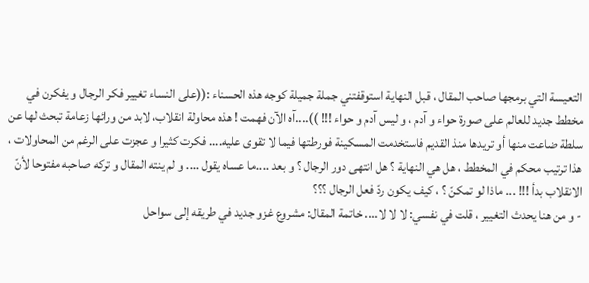التعيسة التي برمجها صاحب المقال ، قبل النهاية استوقفتني جملة جميلة كوجه هذه الحسناء :((على النساء تغيير فكر الرجال و يفكرن في مخطط جديد للعالم على صورة حواء و آدم ، و ليس آدم و حواء !!! ))....آه الآن فهمت ! هذه محاولة انقلاب، لابد من ورائها زعامة تبحث لها عن سلطة ضاعت منها أو تريدها منذ القديم فاستخدمت المسكينة فورطتها فيما لا تقوى عليه.... فكرت كثيرا و عجزت على الرغم من المحاولات ، هذا ترتيب محكم في المخطط ، هل هي النهاية ؟ هل انتهى دور الرجال ؟ و بعد ....ما عساه يقول .... و لم ينته المقال و تركه صاحبه مفتوحا لأنّ الانقلاب بدأ !!! ... ماذا لو تمكنّ ؟ ، كيف يكون ردّ فعل الرجال ؟؟؟
- و من هنا يحدث التغيير ، قلت في نفسي: لا لا لا.... خاتمة المقال: مشروع غزو جديد في طريقه إلى سواحل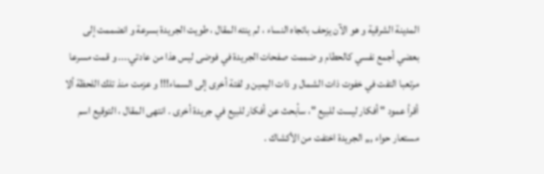المدينة الشرقية و هو الآن يزحف باتجاه النساء ، لم ينته المقال ، طويت الجريدة بسرعة و انضممت إلى بعضي أجمع نفسي كالحطام و ضممت صفحات الجريدة في فوضى ليس هذا من عادتي.... و قمت مسرعا مرتعبا التفت في خفوت ذات الشمال و ذات اليمين و لفتة أخرى إلى السماء!!! و عزمت منذ تلك اللحظة ألا أقرأ عمود " أفكار ليست للبيع "، سأبحث عن أفكار للبيع في جريدة أخرى . انتهى المقال ، التوقيع اسم مستعار حواء ,,, الجريدة اختفت من الأكشاك .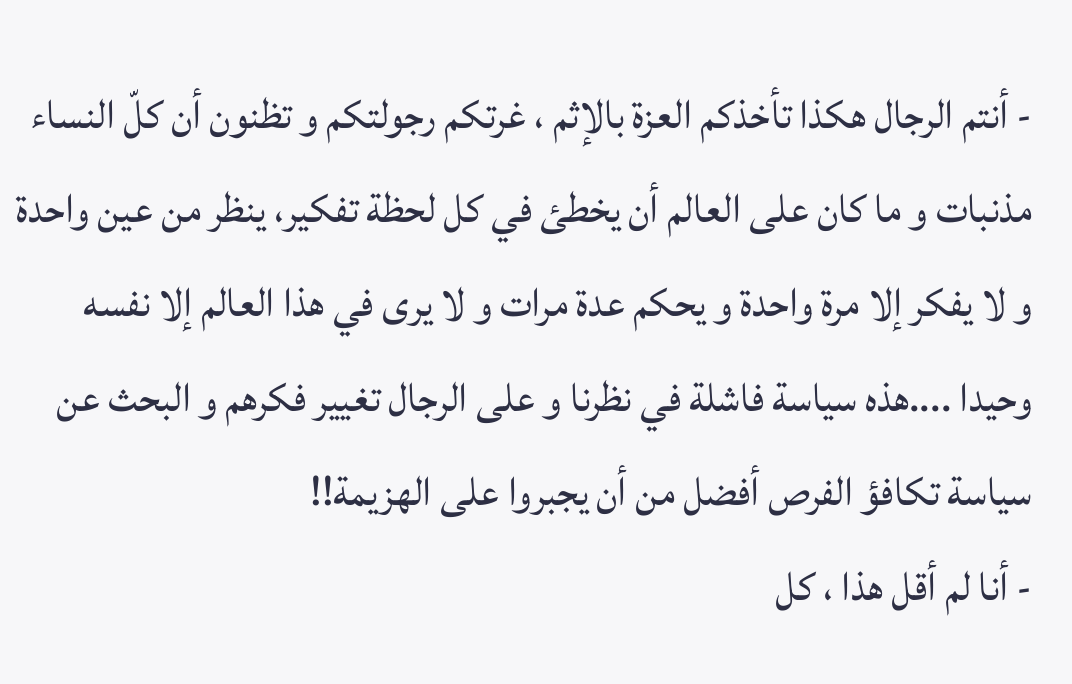- أنتم الرجال هكذا تأخذكم العزة بالإثم ، غرتكم رجولتكم و تظنون أن كلّ النساء مذنبات و ما كان على العالم أن يخطئ في كل لحظة تفكير، ينظر من عين واحدة و لا يفكر إلا مرة واحدة و يحكم عدة مرات و لا يرى في هذا العالم إلا نفسه وحيدا ....هذه سياسة فاشلة في نظرنا و على الرجال تغيير فكرهم و البحث عن سياسة تكافؤ الفرص أفضل من أن يجبروا على الهزيمة!!
- أنا لم أقل هذا ، كل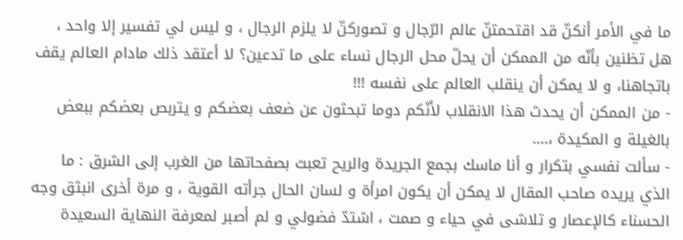ما في الأمر أنكنّ قد اقتحمتنّ عالم الرّجال و تصوركنّ لا يلزم الرجال ، و ليس لي تفسير إلا واحد ، هل تظنين بأنّه من الممكن أن يحلّ محل الرجال نساء على ما تدعين؟ لا أعتقد ذلك مادام العالم يقف باتجاهنا، و لا يمكن أن ينقلب العالم على نفسه !!!
- من الممكن أن يحدث هذا الانقلاب لأنّكم دوما تبحثون عن ضعف بعضكم و يتربص بعضكم ببعض بالغيلة و المكيدة ،....
- سألت نفسي بتكرار و أنا ماسك بجمع الجريدة والريح تعبث بصفحاتها من الغرب إلى الشرق : ما الذي يريده صاحب المقال لا يمكن أن يكون امرأة و لسان الحال جرأته القوية ، و مرة أخرى انبثق وجه الحسناء كالإعصار و تلاشى في حياء و صمت ، اشتدّ فضولي و لم أصبر لمعرفة النهاية السعيدة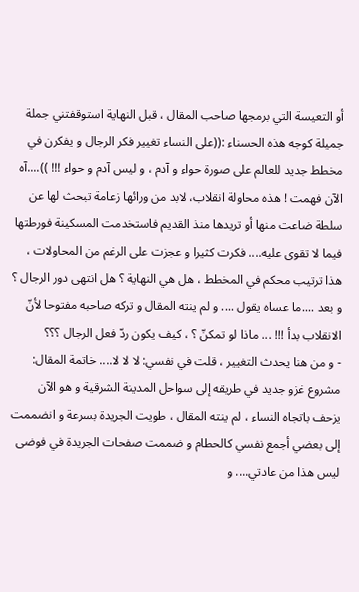أو التعيسة التي برمجها صاحب المقال ، قبل النهاية استوقفتني جملة جميلة كوجه هذه الحسناء :((على النساء تغيير فكر الرجال و يفكرن في مخطط جديد للعالم على صورة حواء و آدم ، و ليس آدم و حواء !!! ))....آه الآن فهمت ! هذه محاولة انقلاب، لابد من ورائها زعامة تبحث لها عن سلطة ضاعت منها أو تريدها منذ القديم فاستخدمت المسكينة فورطتها فيما لا تقوى عليه.... فكرت كثيرا و عجزت على الرغم من المحاولات ، هذا ترتيب محكم في المخطط ، هل هي النهاية ؟ هل انتهى دور الرجال ؟ و بعد ....ما عساه يقول .... و لم ينته المقال و تركه صاحبه مفتوحا لأنّ الانقلاب بدأ !!! ... ماذا لو تمكنّ ؟ ، كيف يكون ردّ فعل الرجال ؟؟؟
- و من هنا يحدث التغيير ، قلت في نفسي: لا لا لا.... خاتمة المقال: مشروع غزو جديد في طريقه إلى سواحل المدينة الشرقية و هو الآن يزحف باتجاه النساء ، لم ينته المقال ، طويت الجريدة بسرعة و انضممت إلى بعضي أجمع نفسي كالحطام و ضممت صفحات الجريدة في فوضى ليس هذا من عادتي.... و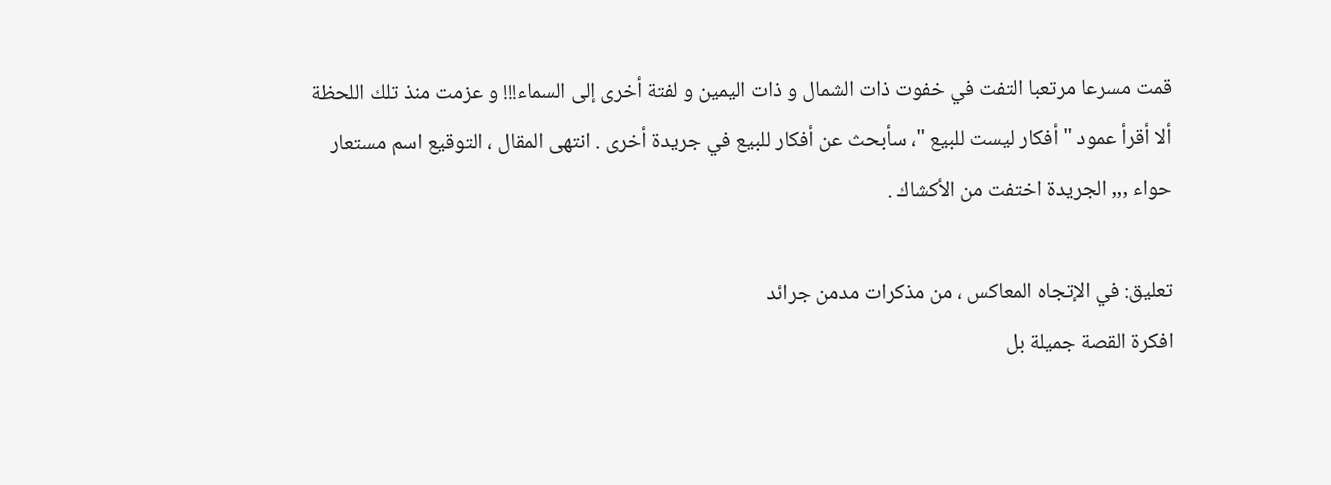قمت مسرعا مرتعبا التفت في خفوت ذات الشمال و ذات اليمين و لفتة أخرى إلى السماء!!! و عزمت منذ تلك اللحظة ألا أقرأ عمود " أفكار ليست للبيع "، سأبحث عن أفكار للبيع في جريدة أخرى . انتهى المقال ، التوقيع اسم مستعار حواء ,,, الجريدة اختفت من الأكشاك .

تعليق: في الإتجاه المعاكس ، من مذكرات مدمن جرائد
افكرة القصة جميلة بل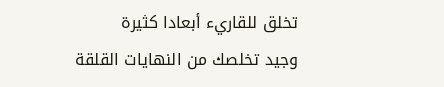تخلق للقاريء أبعادا كثيرة
وجيد تخلصك من النهايات القلقة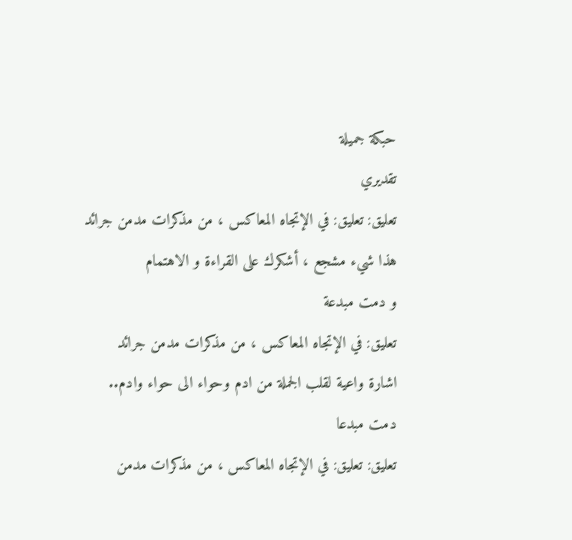حبكة جميلة
تقديري
تعليق: تعليق: في الإتجاه المعاكس ، من مذكرات مدمن جرائد
هذا شيء مشجع ، أشكرك على القراءة و الاهتمام
و دمت مبدعة
تعليق: في الإتجاه المعاكس ، من مذكرات مدمن جرائد
اشارة واعية لقلب الجملة من ادم وحواء الى حواء وادم..
دمت مبدعا
تعليق: تعليق: في الإتجاه المعاكس ، من مذكرات مدمن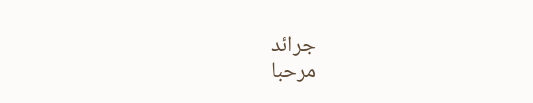جرائد
مرحبا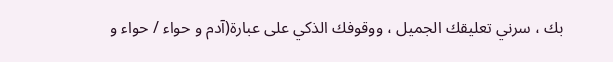بك ، سرني تعليقك الجميل ، ووقوفك الذكي على عبارة(آدم و حواء / حواء و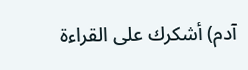آدم) أشكرك على القراءة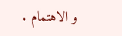و الاهتمام .